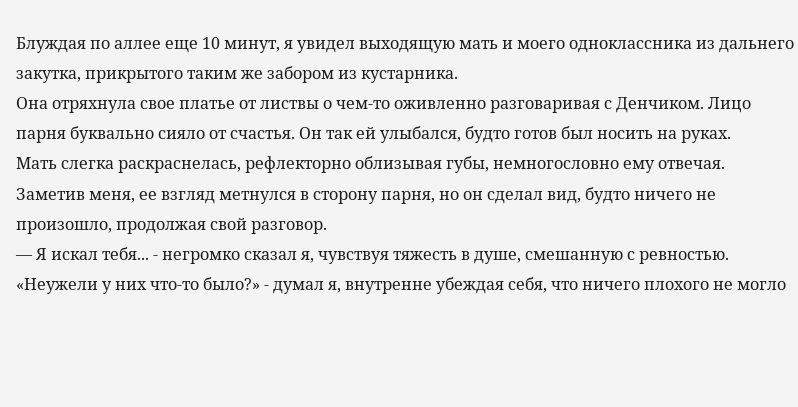Блуждая по аллее еще 10 минут, я увидел выходящую мать и моего одноклассника из дальнего закутка, прикрытого таким же забором из кустарника.
Она отряхнула свое платье от листвы о чем-то оживленно разговаривая с Денчиком. Лицо парня буквально сияло от счастья. Он так ей улыбался, будто готов был носить на руках.
Мать слегка раскраснелась, рефлекторно облизывая губы, немногословно ему отвечая.
Заметив меня, ее взгляд метнулся в сторону парня, но он сделал вид, будто ничего не произошло, продолжая свой разговор.
— Я искал тебя... - негромко сказал я, чувствуя тяжесть в душе, смешанную с ревностью.
«Неужели у них что-то было?» - думал я, внутренне убеждая себя, что ничего плохого не могло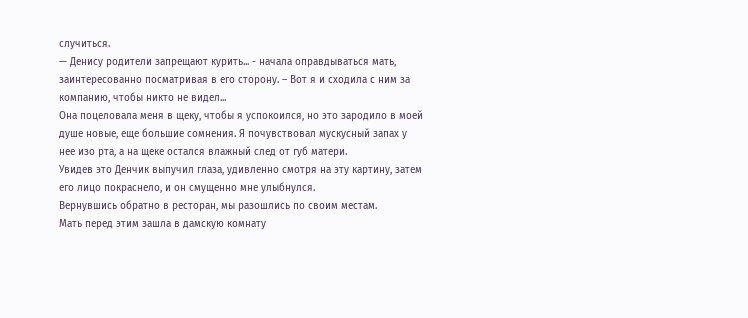случиться.
— Денису родители запрещают курить... - начала оправдываться мать, заинтересованно посматривая в его сторону. – Вот я и сходила с ним за компанию, чтобы никто не видел...
Она поцеловала меня в щеку, чтобы я успокоился, но это зародило в моей душе новые, еще большие сомнения. Я почувствовал мускусный запах у нее изо рта, а на щеке остался влажный след от губ матери.
Увидев это Денчик выпучил глаза, удивленно смотря на эту картину, затем его лицо покраснело, и он смущенно мне улыбнулся.
Вернувшись обратно в ресторан, мы разошлись по своим местам.
Мать перед этим зашла в дамскую комнату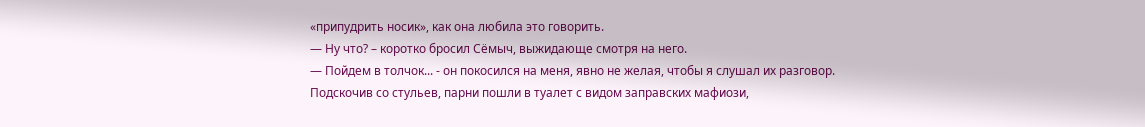«припудрить носик», как она любила это говорить.
— Ну что? – коротко бросил Сёмыч, выжидающе смотря на него.
— Пойдем в толчок... - он покосился на меня, явно не желая, чтобы я слушал их разговор.
Подскочив со стульев, парни пошли в туалет с видом заправских мафиози,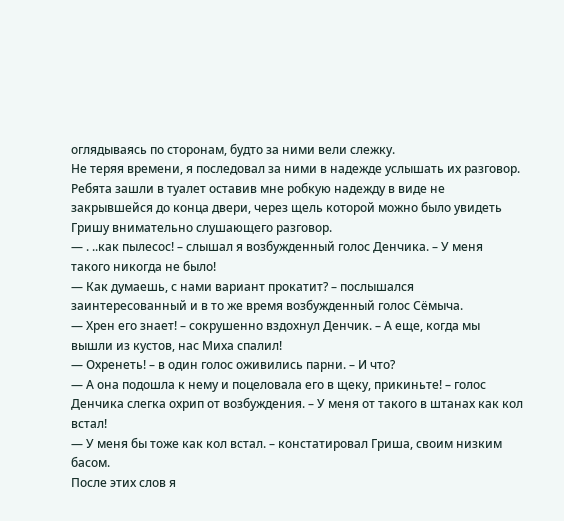оглядываясь по сторонам, будто за ними вели слежку.
Не теряя времени, я последовал за ними в надежде услышать их разговор.
Ребята зашли в туалет оставив мне робкую надежду в виде не закрывшейся до конца двери, через щель которой можно было увидеть Гришу внимательно слушающего разговор.
— . ..как пылесос! – слышал я возбужденный голос Денчика. – У меня такого никогда не было!
— Как думаешь, с нами вариант прокатит? – послышался заинтересованный и в то же время возбужденный голос Сёмыча.
— Хрен его знает! – сокрушенно вздохнул Денчик. – А еще, когда мы вышли из кустов, нас Миха спалил!
— Охренеть! – в один голос оживились парни. – И что?
— А она подошла к нему и поцеловала его в щеку, прикиньте! – голос Денчика слегка охрип от возбуждения. – У меня от такого в штанах как кол встал!
— У меня бы тоже как кол встал. – констатировал Гриша, своим низким басом.
После этих слов я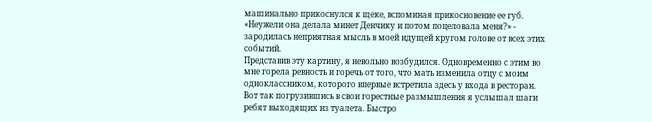машинально прикоснулся к щеке, вспоминая прикосновение ее губ.
«Неужели она делала минет Денчику и потом поцеловала меня?» - зародилась неприятная мысль в моей идущей кругом голове от всех этих событий.
Представив эту картину, я невольно возбудился. Одновременно с этим во мне горела ревность и горечь от того, что мать изменила отцу с моим одноклассником, которого впервые встретила здесь у входа в ресторан.
Вот так погрузившись в свои горестные размышления я услышал шаги ребят выходящих из туалета. Быстро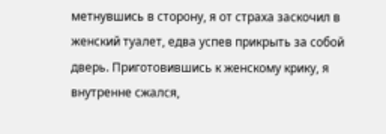метнувшись в сторону, я от страха заскочил в женский туалет, едва успев прикрыть за собой дверь. Приготовившись к женскому крику, я внутренне сжался,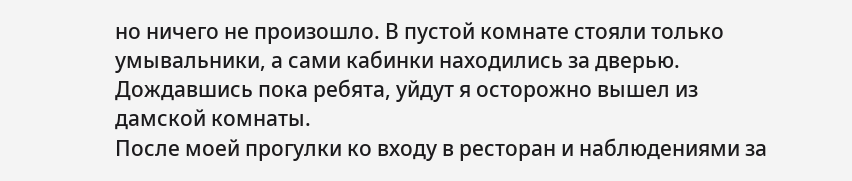но ничего не произошло. В пустой комнате стояли только умывальники, а сами кабинки находились за дверью.
Дождавшись пока ребята, уйдут я осторожно вышел из дамской комнаты.
После моей прогулки ко входу в ресторан и наблюдениями за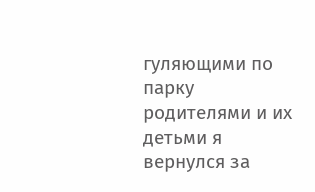гуляющими по парку родителями и их детьми я вернулся за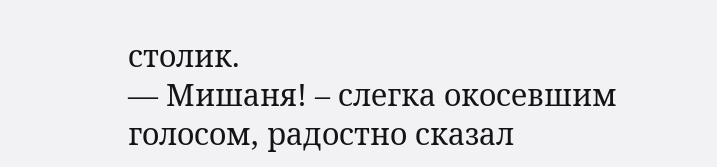столик.
— Мишаня! – слегка окосевшим голосом, радостно сказал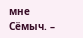мне Сёмыч. –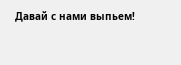Давай с нами выпьем!